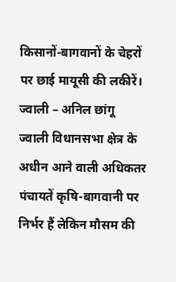किसानों-बागवानों के चेहरों पर छाई मायूसी की लकीरें।
ज्वाली – अनिल छांगू
ज्वाली विधानसभा क्षेत्र के अधीन आने वाली अधिकतर पंचायतें कृषि-बागवानी पर निर्भर हैं लेकिन मौसम की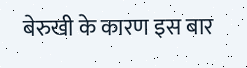बेरुखी के कारण इस बार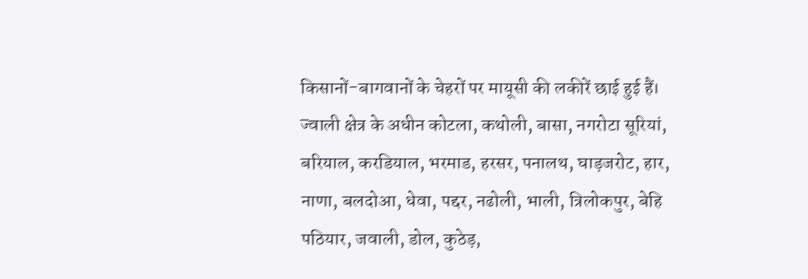किसानों-बागवानों के चेहरों पर मायूसी की लकीरें छाई हुई हैं।
ज्वाली क्षेत्र के अधीन कोटला, कथोली, बासा, नगरोटा सूरियां, बरियाल, करडियाल, भरमाड, हरसर, पनालथ, घाड़जरोट, हार, नाणा, बलदोआ, धेवा, पद्दर, नढोली, भाली, त्रिलोकपुर, बेहि पठियार, जवाली, डोल, कुठेड़,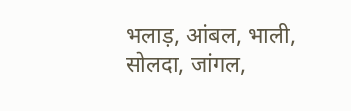भलाड़, आंबल, भाली, सोलदा, जांगल,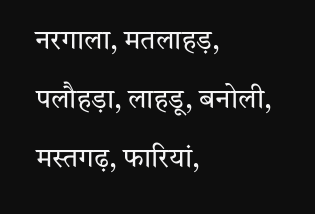नरगाला, मतलाहड़, पलौहड़ा, लाहडू, बनोली, मस्तगढ़, फारियां,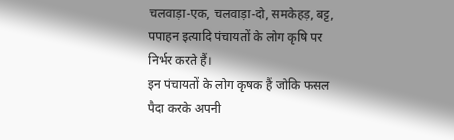चलवाड़ा-एक, चलवाड़ा-दो, समकेहड़, बट्ट, पपाहन इत्यादि पंचायतों के लोग कृषि पर निर्भर करते हैं।
इन पंचायतों के लोग कृषक हैं जोकि फसल पैदा करके अपनी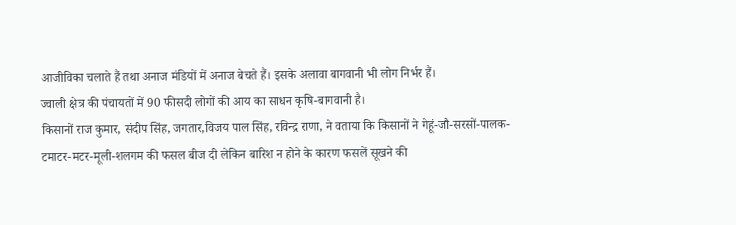आजीविका चलाते हैं तथा अनाज मंडियों में अनाज बेचते हैं। इसके अलावा बागवानी भी लोग निर्भर हैं।
ज्वाली क्षेत्र की पंचायतों में 90 फीसदी लोगों की आय का साधन कृषि-बागवानी है।
किसानों राज कुमार, संदीप सिंह, जगतार,विजय पाल सिंह, रविन्द्र राणा, ने वताया कि किसानों ने गेहूं-जौ-सरसों-पालक-टमाटर-मटर-मूली-शलगम की फसल बीज दी लेकिन बारिश न होने के कारण फसलें सूखने की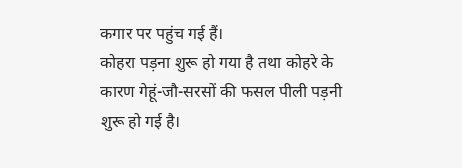कगार पर पहुंच गई हैं।
कोहरा पड़ना शुरू हो गया है तथा कोहरे के कारण गेहूं-जौ-सरसों की फसल पीली पड़नी शुरू हो गई है।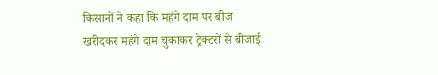किसानों ने कहा कि महंगे दाम पर बीज खरीदकर महंगे दाम चुकाकर ट्रेक्टरों से बीजाई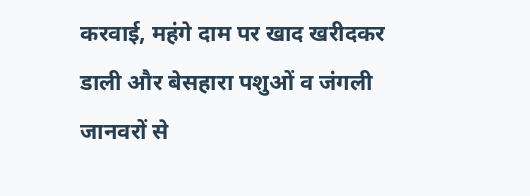करवाई, महंगे दाम पर खाद खरीदकर डाली और बेसहारा पशुओं व जंगली जानवरों से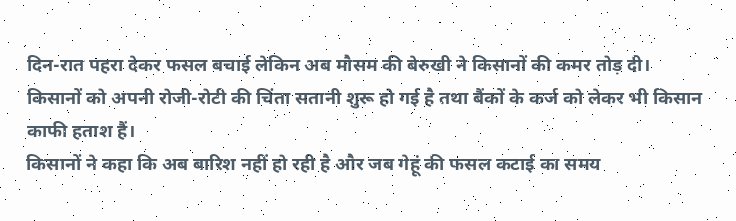दिन-रात पहरा देकर फसल बचाई लेकिन अब मौसम की बेरुखी ने किसानों की कमर तोड़ दी।
किसानों को अपनी रोजी-रोटी की चिंता सतानी शुरू हो गई है तथा बैंकों के कर्ज को लेकर भी किसान काफी हताश हैं।
किसानों ने कहा कि अब बारिश नहीं हो रही है और जब गेहूं की फसल कटाई का समय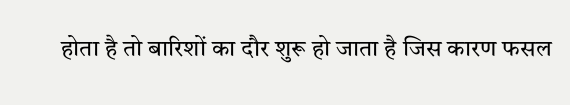होता है तो बारिशों का दौर शुरू हो जाता है जिस कारण फसल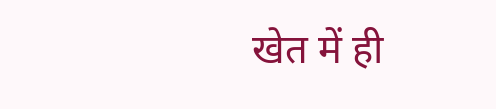खेत में ही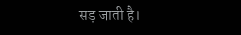सड़ जाती है।